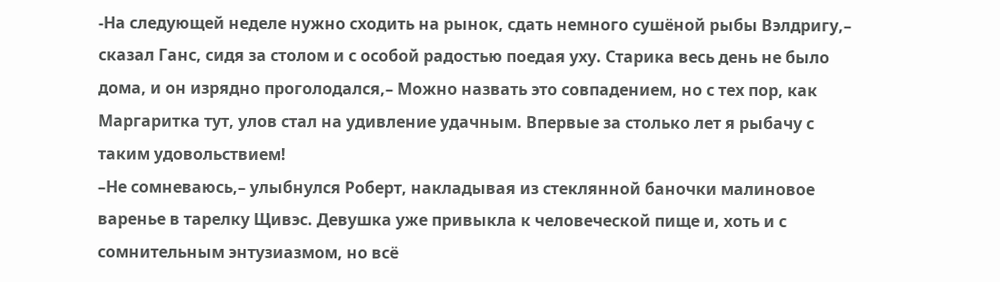-На следующей неделе нужно сходить на рынок, сдать немного сушёной рыбы Вэлдригу,– сказал Ганс, сидя за столом и с особой радостью поедая уху. Старика весь день не было дома, и он изрядно проголодался,– Можно назвать это совпадением, но с тех пор, как Маргаритка тут, улов стал на удивление удачным. Впервые за столько лет я рыбачу с таким удовольствием!
–Не сомневаюсь,– улыбнулся Роберт, накладывая из стеклянной баночки малиновое варенье в тарелку Щивэс. Девушка уже привыкла к человеческой пище и, хоть и с сомнительным энтузиазмом, но всё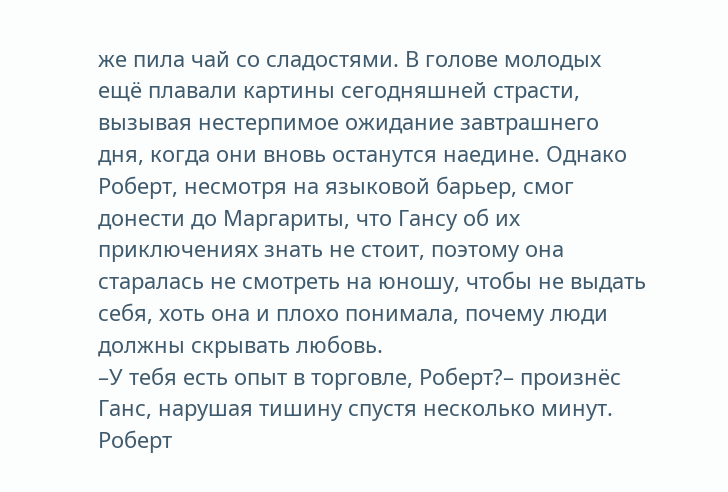же пила чай со сладостями. В голове молодых ещё плавали картины сегодняшней страсти, вызывая нестерпимое ожидание завтрашнего дня, когда они вновь останутся наедине. Однако Роберт, несмотря на языковой барьер, смог донести до Маргариты, что Гансу об их приключениях знать не стоит, поэтому она старалась не смотреть на юношу, чтобы не выдать себя, хоть она и плохо понимала, почему люди должны скрывать любовь.
–У тебя есть опыт в торговле, Роберт?– произнёс Ганс, нарушая тишину спустя несколько минут. Роберт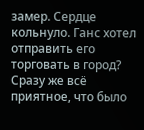замер. Сердце кольнуло. Ганс хотел отправить его торговать в город? Сразу же всё приятное, что было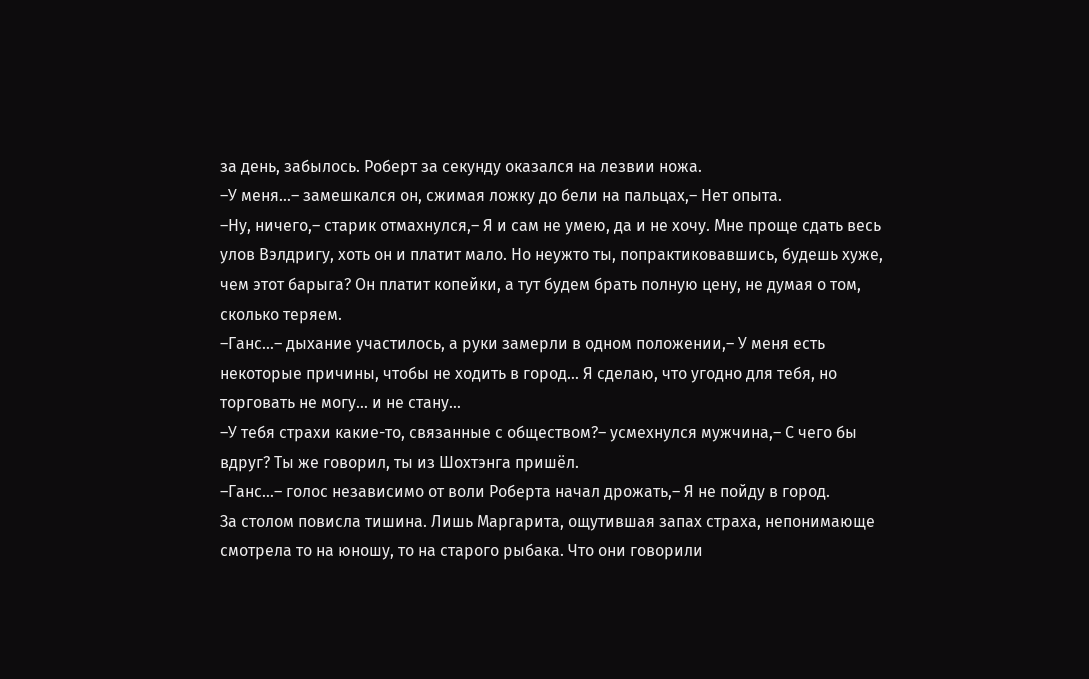за день, забылось. Роберт за секунду оказался на лезвии ножа.
–У меня…– замешкался он, сжимая ложку до бели на пальцах,– Нет опыта.
–Ну, ничего,– старик отмахнулся,– Я и сам не умею, да и не хочу. Мне проще сдать весь улов Вэлдригу, хоть он и платит мало. Но неужто ты, попрактиковавшись, будешь хуже, чем этот барыга? Он платит копейки, а тут будем брать полную цену, не думая о том, сколько теряем.
–Ганс…– дыхание участилось, а руки замерли в одном положении,– У меня есть некоторые причины, чтобы не ходить в город… Я сделаю, что угодно для тебя, но торговать не могу… и не стану…
–У тебя страхи какие-то, связанные с обществом?– усмехнулся мужчина,– С чего бы вдруг? Ты же говорил, ты из Шохтэнга пришёл.
–Ганс…– голос независимо от воли Роберта начал дрожать,– Я не пойду в город.
За столом повисла тишина. Лишь Маргарита, ощутившая запах страха, непонимающе смотрела то на юношу, то на старого рыбака. Что они говорили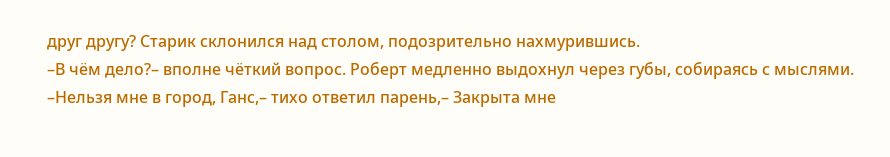друг другу? Старик склонился над столом, подозрительно нахмурившись.
–В чём дело?– вполне чёткий вопрос. Роберт медленно выдохнул через губы, собираясь с мыслями.
–Нельзя мне в город, Ганс,– тихо ответил парень,– Закрыта мне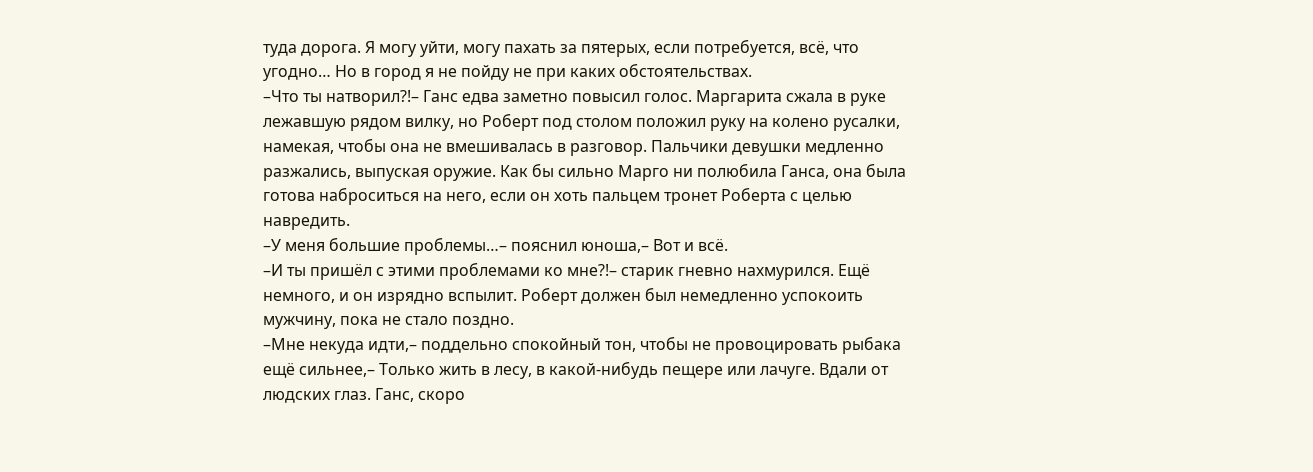туда дорога. Я могу уйти, могу пахать за пятерых, если потребуется, всё, что угодно… Но в город я не пойду не при каких обстоятельствах.
–Что ты натворил?!– Ганс едва заметно повысил голос. Маргарита сжала в руке лежавшую рядом вилку, но Роберт под столом положил руку на колено русалки, намекая, чтобы она не вмешивалась в разговор. Пальчики девушки медленно разжались, выпуская оружие. Как бы сильно Марго ни полюбила Ганса, она была готова наброситься на него, если он хоть пальцем тронет Роберта с целью навредить.
–У меня большие проблемы…– пояснил юноша,– Вот и всё.
–И ты пришёл с этими проблемами ко мне?!– старик гневно нахмурился. Ещё немного, и он изрядно вспылит. Роберт должен был немедленно успокоить мужчину, пока не стало поздно.
–Мне некуда идти,– поддельно спокойный тон, чтобы не провоцировать рыбака ещё сильнее,– Только жить в лесу, в какой-нибудь пещере или лачуге. Вдали от людских глаз. Ганс, скоро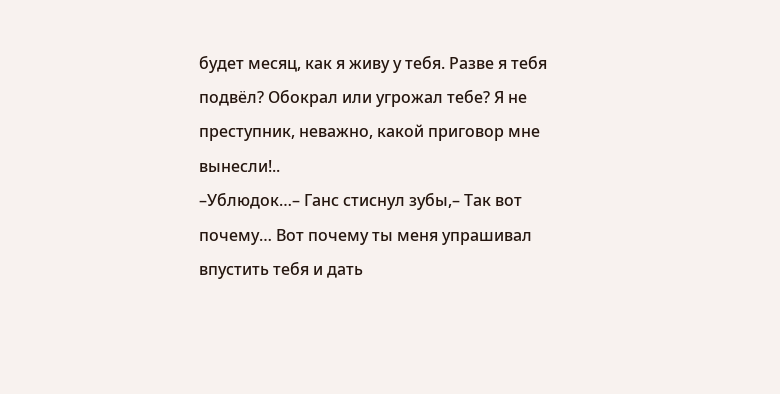будет месяц, как я живу у тебя. Разве я тебя подвёл? Обокрал или угрожал тебе? Я не преступник, неважно, какой приговор мне вынесли!..
–Ублюдок…– Ганс стиснул зубы,– Так вот почему… Вот почему ты меня упрашивал впустить тебя и дать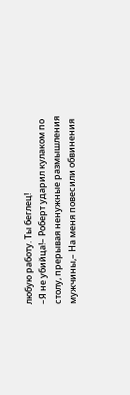любую работу. Ты беглец!
–Я не убийца!– Роберт ударил кулаком по столу, прерывая ненужные размышления мужчины,– На меня повесили обвинения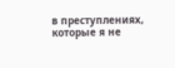в преступлениях, которые я не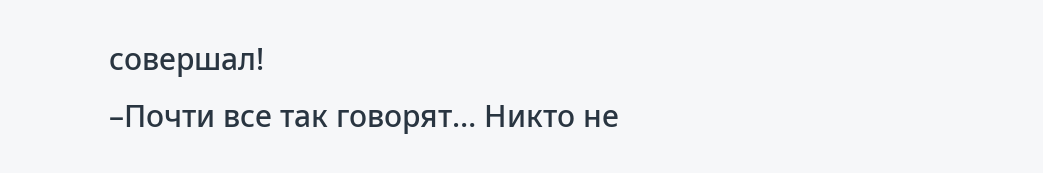совершал!
–Почти все так говорят… Никто не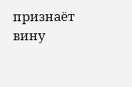признаёт вину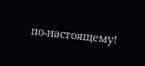по-настоящему!